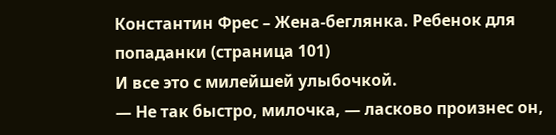Константин Фрес – Жена-беглянка. Ребенок для попаданки (страница 101)
И все это с милейшей улыбочкой.
— Не так быстро, милочка, — ласково произнес он,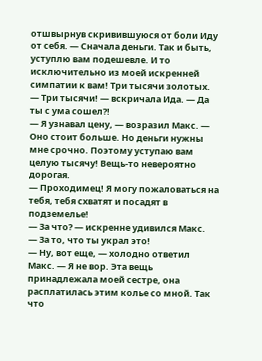отшвырнув скривившуюся от боли Иду от себя. — Сначала деньги. Так и быть, уступлю вам подешевле. И то исключительно из моей искренней симпатии к вам! Три тысячи золотых.
— Три тысячи! — вскричала Ида. — Да ты с ума сошел?!
— Я узнавал цену, — возразил Макс. — Оно стоит больше. Но деньги нужны мне срочно. Поэтому уступаю вам целую тысячу! Вещь-то невероятно дорогая.
— Проходимец! Я могу пожаловаться на тебя, тебя схватят и посадят в подземелье!
— За что? — искренне удивился Макс.
— За то, что ты украл это!
— Ну, вот еще, — холодно ответил Макс. — Я не вор. Эта вещь принадлежала моей сестре, она расплатилась этим колье со мной. Так что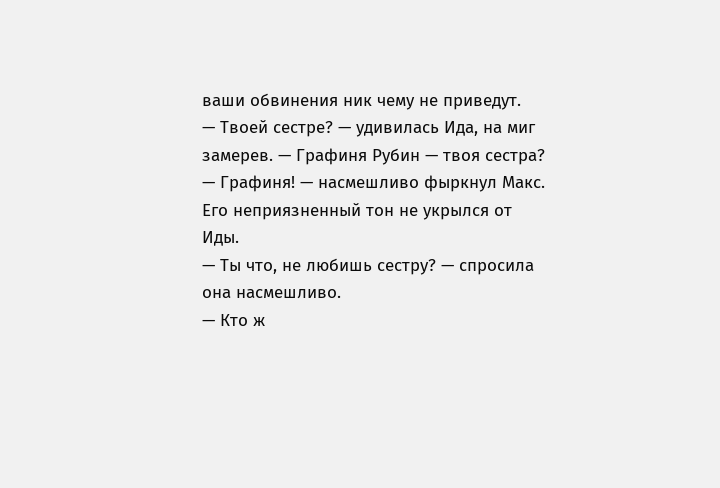ваши обвинения ник чему не приведут.
— Твоей сестре? — удивилась Ида, на миг замерев. — Графиня Рубин — твоя сестра?
— Графиня! — насмешливо фыркнул Макс.
Его неприязненный тон не укрылся от Иды.
— Ты что, не любишь сестру? — спросила она насмешливо.
— Кто ж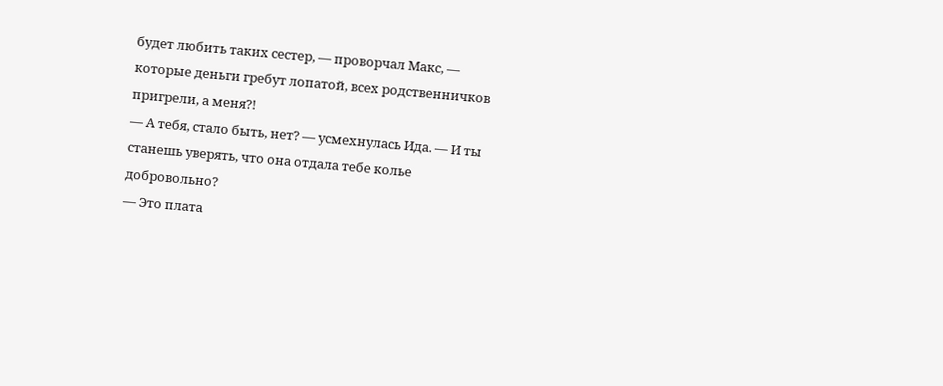будет любить таких сестер, — проворчал Макс, — которые деньги гребут лопатой, всех родственничков пригрели, а меня?!
— А тебя, стало быть, нет? — усмехнулась Ида. — И ты станешь уверять, что она отдала тебе колье добровольно?
— Это плата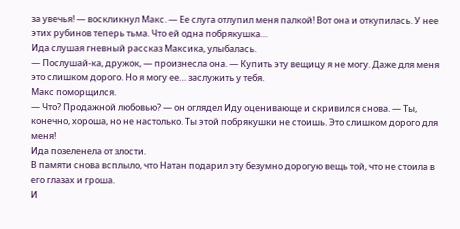за увечья! — воскликнул Макс. — Ее слуга отлупил меня палкой! Вот она и откупилась. У нее этих рубинов теперь тьма. Что ей одна побрякушка…
Ида слушая гневный рассказ Максика, улыбалась.
— Послушай-ка, дружок, — произнесла она. — Купить эту вещицу я не могу. Даже для меня это слишком дорого. Но я могу ее… заслужить у тебя.
Макс поморщился.
— Что? Продажной любовью? — он оглядел Иду оценивающе и скривился снова. — Ты, конечно, хороша, но не настолько. Ты этой побрякушки не стоишь. Это слишком дорого для меня!
Ида позеленела от злости.
В памяти снова всплыло, что Натан подарил эту безумно дорогую вещь той, что не стоила в его глазах и гроша.
И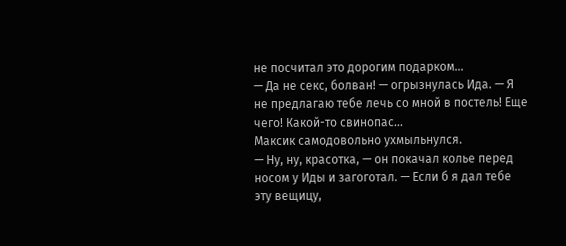не посчитал это дорогим подарком…
— Да не секс, болван! — огрызнулась Ида. — Я не предлагаю тебе лечь со мной в постель! Еще чего! Какой-то свинопас…
Максик самодовольно ухмыльнулся.
— Ну, ну, красотка, — он покачал колье перед носом у Иды и загоготал. — Если б я дал тебе эту вещицу,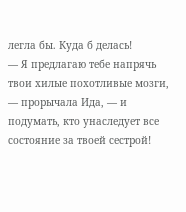легла бы. Куда б делась!
— Я предлагаю тебе напрячь твои хилые похотливые мозги, — прорычала Ида, — и подумать, кто унаследует все состояние за твоей сестрой!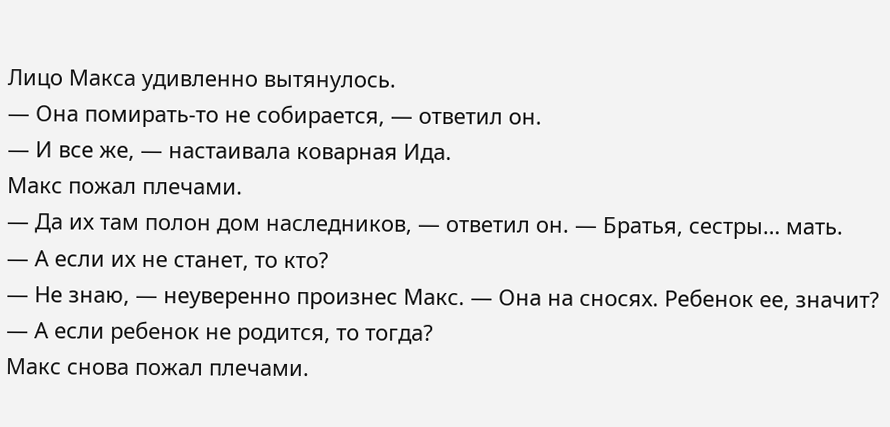Лицо Макса удивленно вытянулось.
— Она помирать-то не собирается, — ответил он.
— И все же, — настаивала коварная Ида.
Макс пожал плечами.
— Да их там полон дом наследников, — ответил он. — Братья, сестры… мать.
— А если их не станет, то кто?
— Не знаю, — неуверенно произнес Макс. — Она на сносях. Ребенок ее, значит?
— А если ребенок не родится, то тогда?
Макс снова пожал плечами.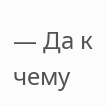— Да к чему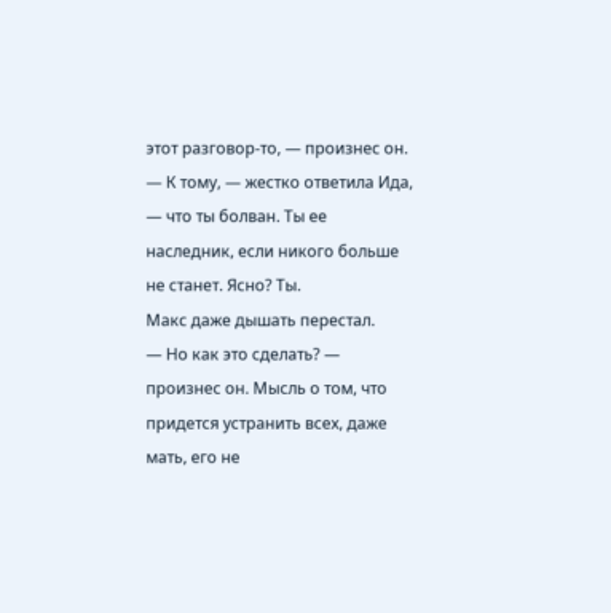этот разговор-то, — произнес он.
— К тому, — жестко ответила Ида, — что ты болван. Ты ее наследник, если никого больше не станет. Ясно? Ты.
Макс даже дышать перестал.
— Но как это сделать? — произнес он. Мысль о том, что придется устранить всех, даже мать, его не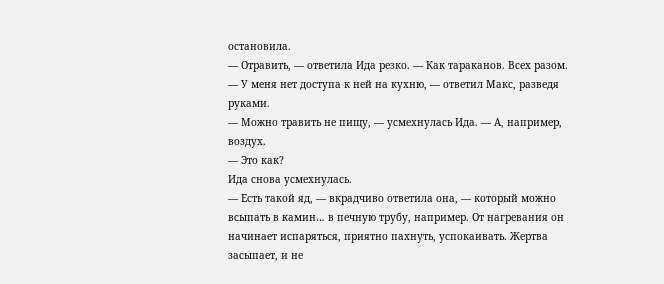остановила.
— Отравить, — ответила Ида резко. — Как тараканов. Всех разом.
— У меня нет доступа к ней на кухню, — ответил Макс, разведя руками.
— Можно травить не пищу, — усмехнулась Ида. — А, например, воздух.
— Это как?
Ида снова усмехнулась.
— Есть такой яд, — вкрадчиво ответила она, — который можно всыпать в камин… в печную трубу, например. От нагревания он начинает испаряться, приятно пахнуть, успокаивать. Жертва засыпает, и не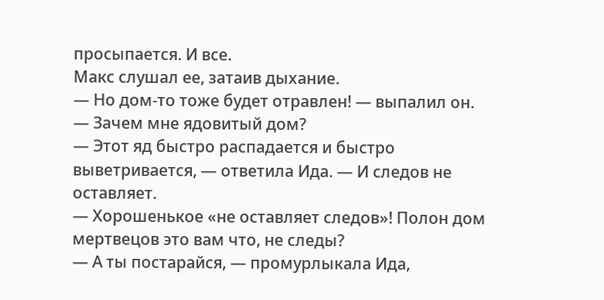просыпается. И все.
Макс слушал ее, затаив дыхание.
— Но дом-то тоже будет отравлен! — выпалил он. — Зачем мне ядовитый дом?
— Этот яд быстро распадается и быстро выветривается, — ответила Ида. — И следов не оставляет.
— Хорошенькое «не оставляет следов»! Полон дом мертвецов это вам что, не следы?
— А ты постарайся, — промурлыкала Ида,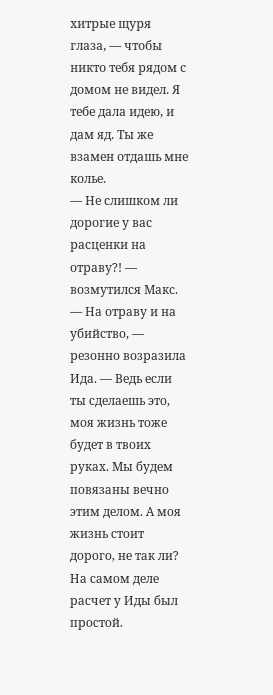хитрые щуря глаза, — чтобы никто тебя рядом с домом не видел. Я тебе дала идею, и дам яд. Ты же взамен отдашь мне колье.
— Не слишком ли дорогие у вас расценки на отраву?! — возмутился Макс.
— На отраву и на убийство, — резонно возразила Ида. — Ведь если ты сделаешь это, моя жизнь тоже будет в твоих руках. Мы будем повязаны вечно этим делом. А моя жизнь стоит дорого, не так ли?
На самом деле расчет у Иды был простой.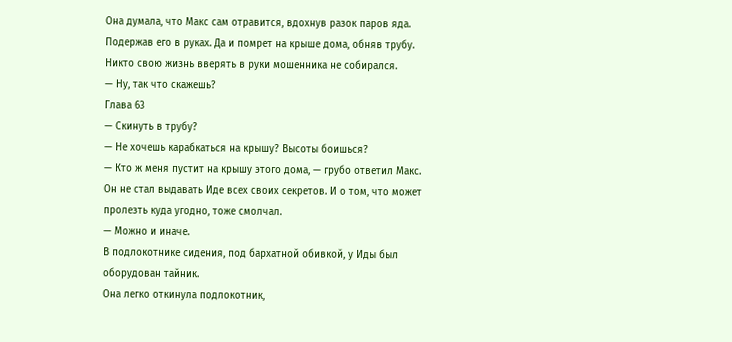Она думала, что Макс сам отравится, вдохнув разок паров яда. Подержав его в руках. Да и помрет на крыше дома, обняв трубу.
Никто свою жизнь вверять в руки мошенника не собирался.
— Ну, так что скажешь?
Глава 63
— Скинуть в трубу?
— Не хочешь карабкаться на крышу? Высоты боишься?
— Кто ж меня пустит на крышу этого дома, — грубо ответил Макс.
Он не стал выдавать Иде всех своих секретов. И о том, что может пролезть куда угодно, тоже смолчал.
— Можно и иначе.
В подлокотнике сидения, под бархатной обивкой, у Иды был оборудован тайник.
Она легко откинула подлокотник,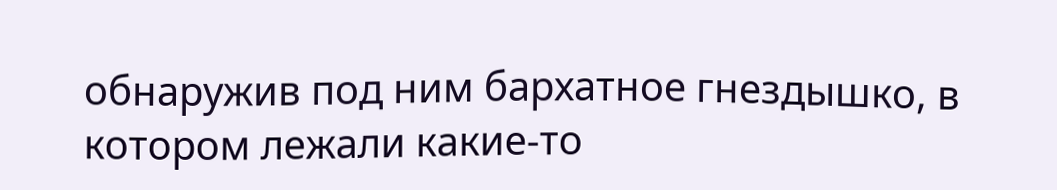обнаружив под ним бархатное гнездышко, в котором лежали какие-то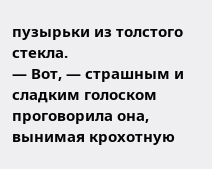пузырьки из толстого стекла.
— Вот, — страшным и сладким голоском проговорила она, вынимая крохотную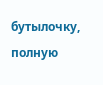бутылочку, полную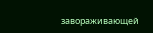завораживающей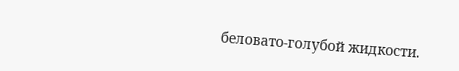беловато-голубой жидкости.